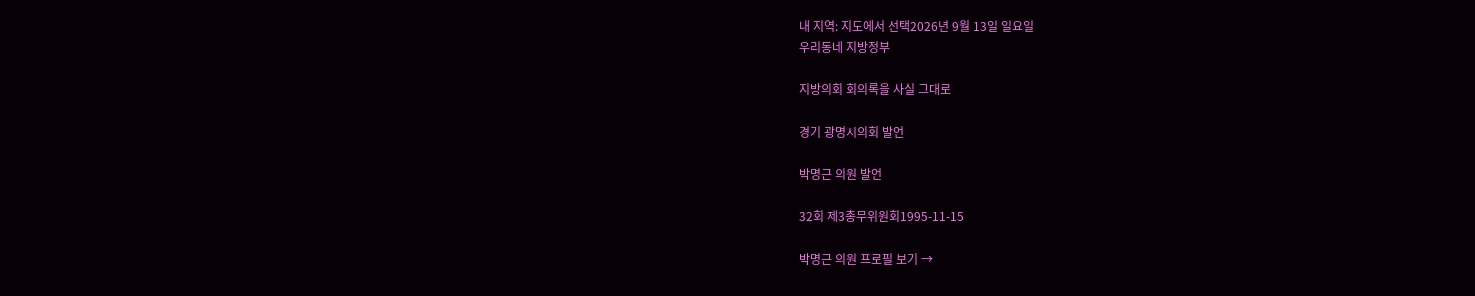내 지역: 지도에서 선택2026년 9월 13일 일요일
우리동네 지방정부

지방의회 회의록을 사실 그대로

경기 광명시의회 발언

박명근 의원 발언

32회 제3총무위원회1995-11-15

박명근 의원 프로필 보기 →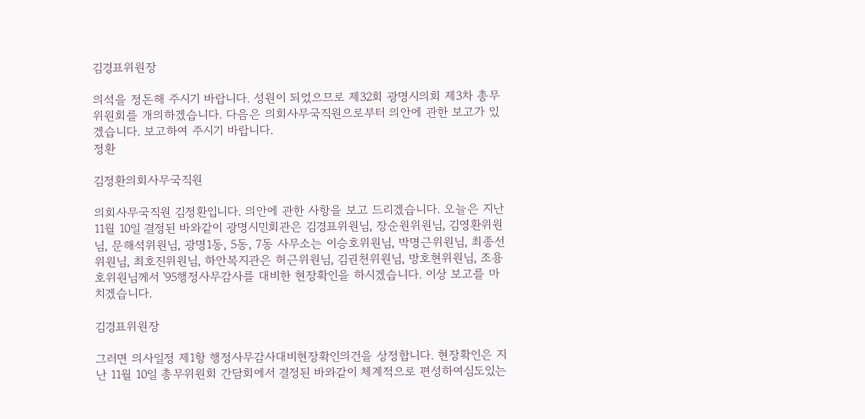김경표위원장

의석을 정돈해 주시기 바랍니다. 성원이 되었으므로 제32회 광명시의회 제3차 총무위원회를 개의하겠습니다. 다음은 의회사무국직원으로부터 의안에 관한 보고가 있겠습니다. 보고하여 주시기 바랍니다.
정환

김정환의회사무국직원

의회사무국직원 김정환입니다. 의안에 관한 사항을 보고 드리겠습니다. 오늘은 지난 11월 10일 결정된 바와같이 광명시민회관은 김경표위원님, 장순원위원님, 김영환위원님, 문해석위원님, 광명1동, 5동, 7동 사무소는 이승호위원님, 박명근위원님, 최종선위원님, 최호진위원님, 하안복지관은 허근위원님, 김권천위원님, 방호현위원님, 조용호위원님께서 '95행정사무감사를 대비한 현장확인을 하시겠습니다. 이상 보고를 마치겠습니다.

김경표위원장

그러면 의사일정 제1항 행정사무감사대비현장확인의건을 상정합니다. 현장확인은 지난 11월 10일 총무위원회 간담회에서 결정된 바와같이 체계적으로 편성하여심도있는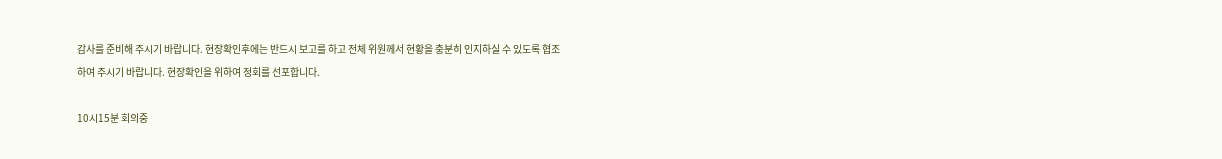감사를 준비해 주시기 바랍니다. 현장확인후에는 반드시 보고를 하고 전체 위원께서 현황을 충분히 인지하실 수 있도록 협조하여 주시기 바랍니다. 현장확인을 위하여 정회를 선포합니다.

10시15분 회의중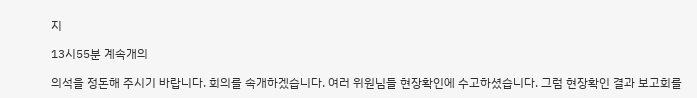지

13시55분 계속개의

의석을 정돈해 주시기 바랍니다. 회의를 속개하겠습니다. 여러 위원님들 현장확인에 수고하셨습니다. 그럼 현장확인 결과 보고회를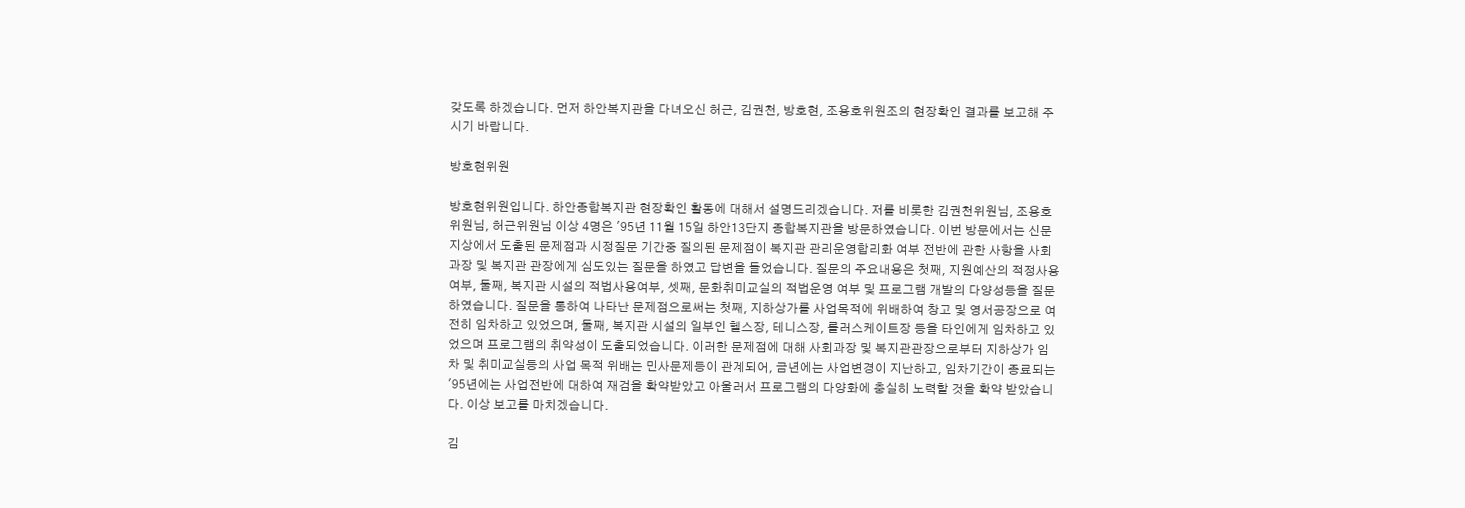갖도록 하겠습니다. 먼저 하안복지관을 다녀오신 허근, 김권천, 방호현, 조용호위원조의 현장확인 결과를 보고해 주시기 바랍니다.

방호현위원

방호현위원입니다. 하안종합복지관 현장확인 활동에 대해서 설명드리겠습니다. 저를 비롯한 김권천위원님, 조용호위원님, 허근위원님 이상 4명은 '95년 11월 15일 하안13단지 종합복지관을 방문하였습니다. 이번 방문에서는 신문지상에서 도출된 문제점과 시정질문 기간중 질의된 문제점이 복지관 관리운영합리화 여부 전반에 관한 사항을 사회과장 및 복지관 관장에게 심도있는 질문을 하였고 답변을 들었습니다. 질문의 주요내용은 첫째, 지원예산의 적정사용여부, 둘째, 복지관 시설의 적법사용여부, 셋째, 문화취미교실의 적법운영 여부 및 프로그램 개발의 다양성등을 질문하였습니다. 질문을 통하여 나타난 문제점으로써는 첫째, 지하상가를 사업목적에 위배하여 창고 및 영서공장으로 여전히 임차하고 있었으며, 둘째, 복지관 시설의 일부인 헬스장, 테니스장, 롤러스케이트장 등을 타인에게 임차하고 있었으며 프로그램의 취약성이 도출되었습니다. 이러한 문제점에 대해 사회과장 및 복지관관장으로부터 지하상가 임차 및 취미교실등의 사업 목적 위배는 민사문제등이 관계되어, 금년에는 사업변경이 지난하고, 임차기간이 종료되는 '95년에는 사업전반에 대하여 재검을 확약받았고 아울러서 프로그램의 다양화에 충실히 노력할 것을 확약 받았습니다. 이상 보고를 마치겠습니다.

김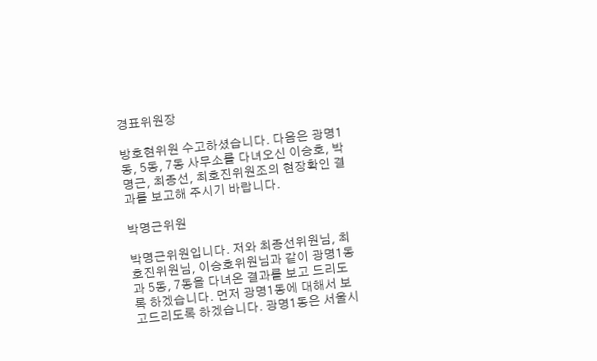경표위원장

방호현위원 수고하셨습니다. 다음은 광명1동, 5동, 7동 사무소를 다녀오신 이승호, 박명근, 최종선, 최호진위원조의 현장확인 결과를 보고해 주시기 바랍니다.

박명근위원

박명근위원입니다. 저와 최종선위원님, 최호진위원님, 이승호위원님과 같이 광명1동과 5동, 7동을 다녀온 결과를 보고 드리도록 하겠습니다. 먼저 광명1동에 대해서 보고드리도록 하겠습니다. 광명1동은 서울시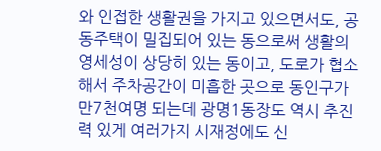와 인접한 생활권을 가지고 있으면서도, 공동주택이 밀집되어 있는 동으로써 생활의 영세성이 상당히 있는 동이고, 도로가 협소해서 주차공간이 미흡한 곳으로 동인구가 만7천여명 되는데 광명1동장도 역시 추진력 있게 여러가지 시재정에도 신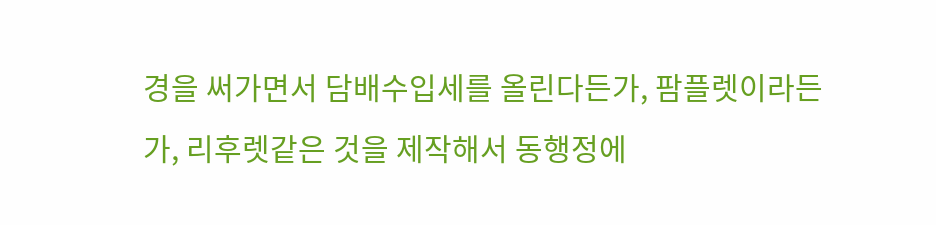경을 써가면서 담배수입세를 올린다든가, 팜플렛이라든가, 리후렛같은 것을 제작해서 동행정에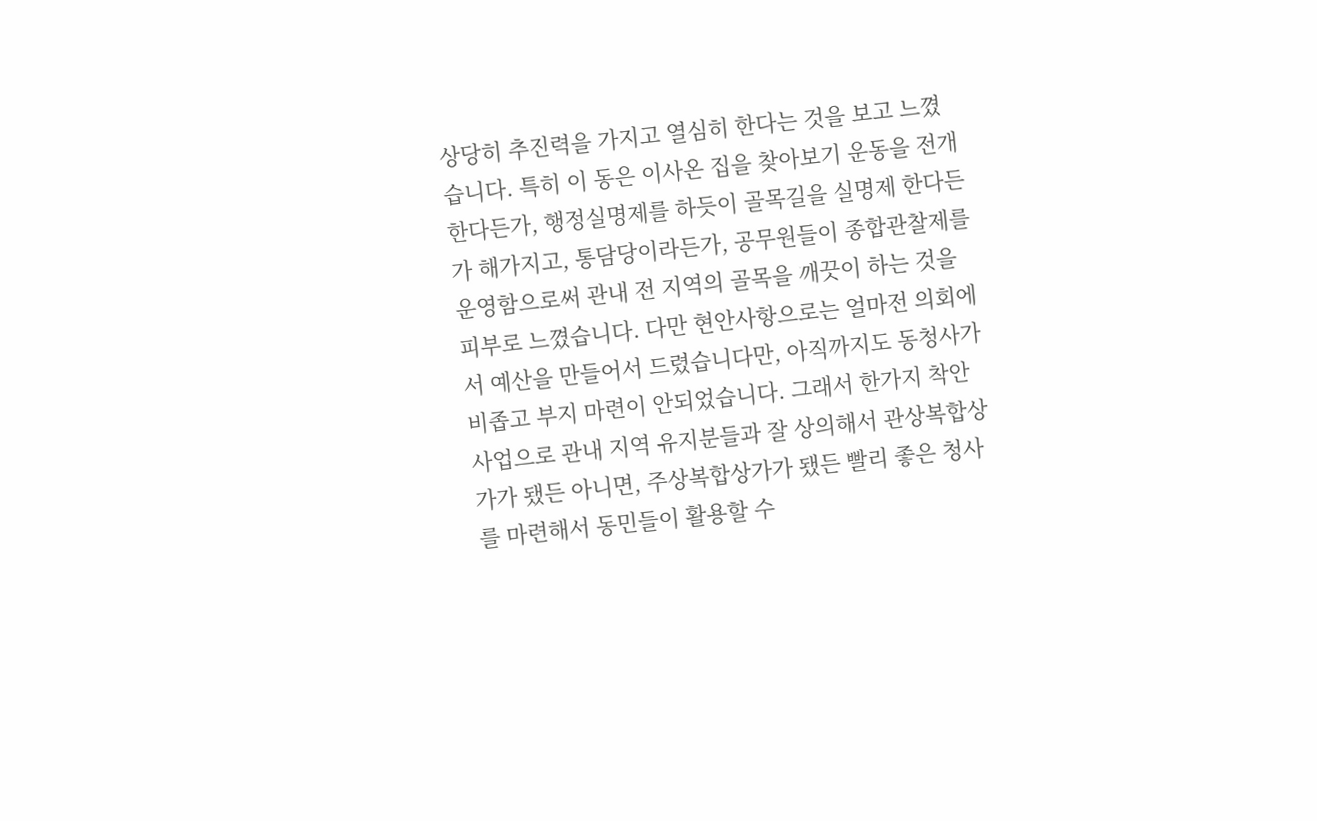상당히 추진력을 가지고 열심히 한다는 것을 보고 느꼈습니다. 특히 이 동은 이사온 집을 찾아보기 운동을 전개한다든가, 행정실명제를 하듯이 골목길을 실명제 한다든가 해가지고, 통담당이라든가, 공무원들이 종합관찰제를 운영함으로써 관내 전 지역의 골목을 깨끗이 하는 것을 피부로 느꼈습니다. 다만 현안사항으로는 얼마전 의회에서 예산을 만들어서 드렸습니다만, 아직까지도 동청사가 비좁고 부지 마련이 안되었습니다. 그래서 한가지 착안사업으로 관내 지역 유지분들과 잘 상의해서 관상복합상가가 됐든 아니면, 주상복합상가가 됐든 빨리 좋은 청사를 마련해서 동민들이 활용할 수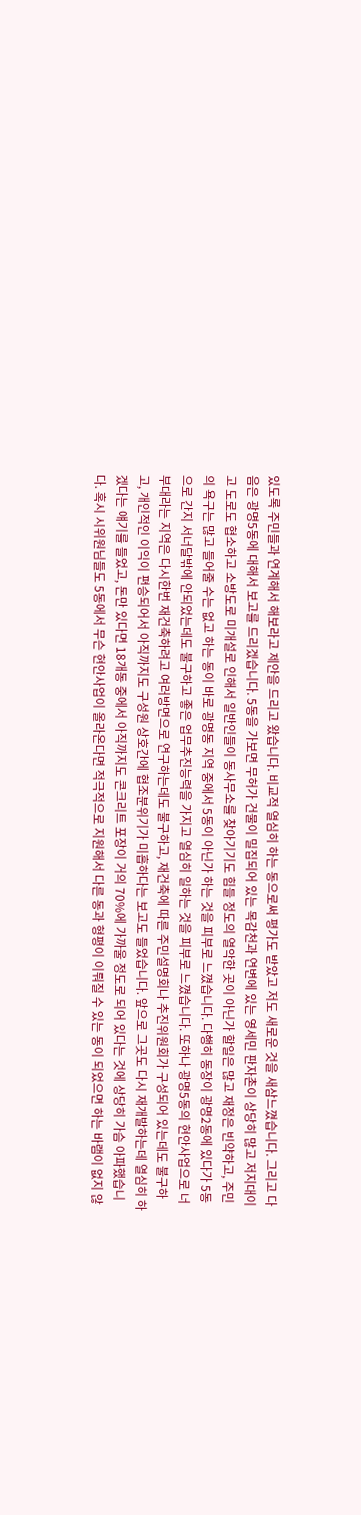있도록 주민들과 연계해서 해보라고 제안을 드리고 왔습니다. 비교적 열심히 하는 동으로써 평가도 받았고 저도 새로운 것을 새삼느꼈습니다. 그리고 다음은 광명5동에 대해서 보고를 드리겠습니다. 5동을 가보면 무허가 건물이 밀집되어 있는 목감천과 연변에 있는 영세민 판자촌이 상당히 많고 저지대이고 도로도 협소하고 소방도로 미개설로 인해서 일반인들이 동사무소를 찾아기기도 힘들 정도의 열악한 곳이 아닌가 할일은 많고 재정은 빈약하고, 주민의 욕구는 많고 들어줄 수는 없고 하는 동이 바로 광명동 지역 중에서 5동이 아닌가 하는 것을 피부로 느꼈습니다. 다행히 동장이 광명2동에 있다가 5동으로 간지 서너달밖에 안되었는데도 불구하고 좋은 업무추진능력을 가지고 열심히 일하는 것을 피부로 느꼈습니다. 또하나 광명5동의 현안사업으로 너부대라는 지역은 다시한번 재건축하려고 여러방면으로 연구하는데도 불구하고, 재건축에 따른 주민설명회나 추진위원회가 구성되어 있는데도 불구하고, 개인적인 이익이 편승되어서 아직까지도 구성원 상호간에 협조분위기가 미흡하다는 보고도 들었습니다. 앞으로 그곳도 다시 재개발하는데 열심히 하겠다는 얘기를 들었고, 돈만 있다면 18개동 중에서 아직까지도 콘크리트 포장이 거의 70%에 가까울 정도로 되어 있다는 것에 상당히 가슴 아파했습니다. 혹시 시위원님들도 5동에서 무슨 현안사업이 올라온다면 적극적으로 지원해서 다른 동과 형평이 이뤄질 수 있는 동이 되었으면 하는 바램이 없지 않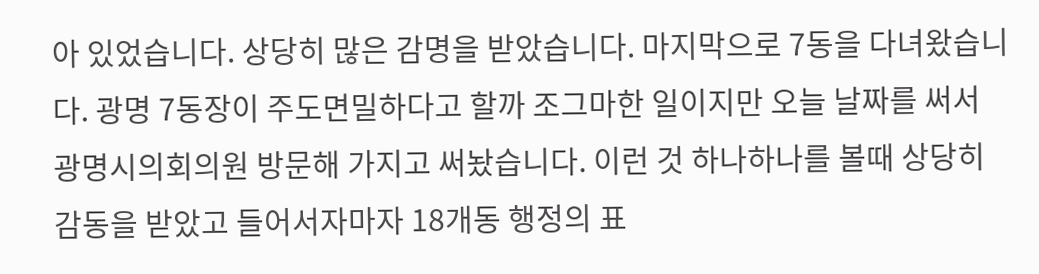아 있었습니다. 상당히 많은 감명을 받았습니다. 마지막으로 7동을 다녀왔습니다. 광명 7동장이 주도면밀하다고 할까 조그마한 일이지만 오늘 날짜를 써서 광명시의회의원 방문해 가지고 써놨습니다. 이런 것 하나하나를 볼때 상당히 감동을 받았고 들어서자마자 18개동 행정의 표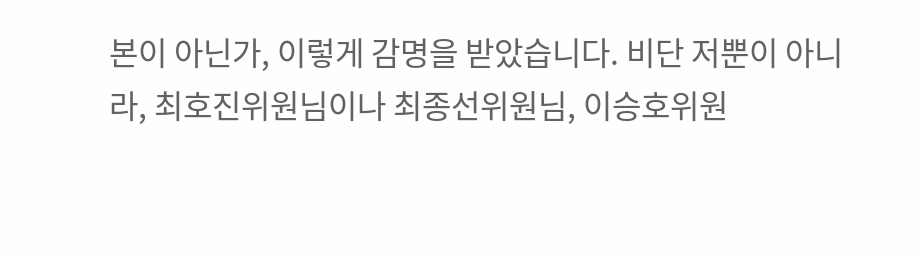본이 아닌가, 이렇게 감명을 받았습니다. 비단 저뿐이 아니라, 최호진위원님이나 최종선위원님, 이승호위원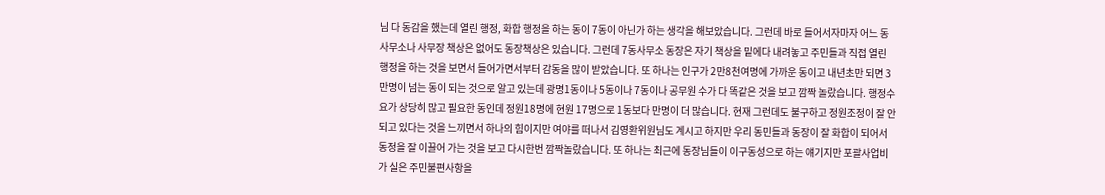님 다 동감을 했는데 열린 행정, 화합 행정을 하는 동이 7동이 아닌가 하는 생각을 해보았습니다. 그런데 바로 들어서자마자 어느 동사무소나 사무장 책상은 없어도 동장책상은 있습니다. 그런데 7동사무소 동장은 자기 책상을 밑에다 내려놓고 주민들과 직접 열린 행정을 하는 것을 보면서 들어가면서부터 감동을 많이 받았습니다. 또 하나는 인구가 2만8천여명에 가까운 동이고 내년초만 되면 3만명이 넘는 동이 되는 것으로 알고 있는데 광명1동이나 5동이나 7동이나 공무원 수가 다 똑같은 것을 보고 깜짝 놀랐습니다. 행정수요가 상당히 많고 필요한 동인데 정원18명에 현원 17명으로 1동보다 만명이 더 많습니다. 현재 그런데도 불구하고 정원조정이 잘 안되고 있다는 것을 느끼면서 하나의 힘이지만 여야를 떠나서 김영환위원님도 계시고 하지만 우리 동민들과 동장이 잘 화합이 되어서 동정을 잘 이끌어 가는 것을 보고 다시한번 깜짝놀랐습니다. 또 하나는 최근에 동장님들이 이구동성으로 하는 얘기지만 포괄사업비가 실은 주민불편사항을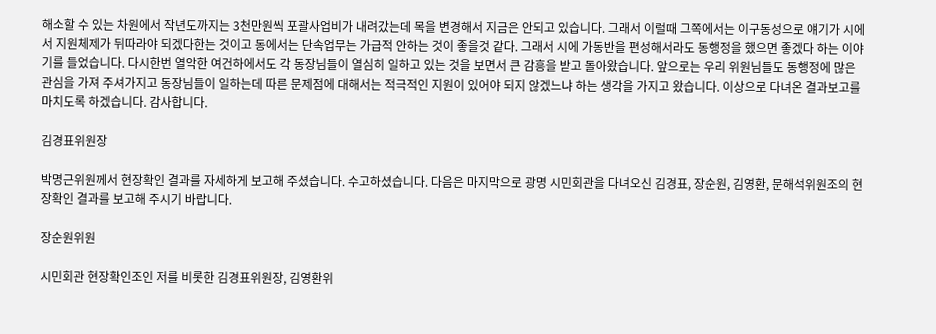해소할 수 있는 차원에서 작년도까지는 3천만원씩 포괄사업비가 내려갔는데 목을 변경해서 지금은 안되고 있습니다. 그래서 이럴때 그쪽에서는 이구동성으로 얘기가 시에서 지원체제가 뒤따라야 되겠다한는 것이고 동에서는 단속업무는 가급적 안하는 것이 좋을것 같다. 그래서 시에 가동반을 편성해서라도 동행정을 했으면 좋겠다 하는 이야기를 들었습니다. 다시한번 열악한 여건하에서도 각 동장님들이 열심히 일하고 있는 것을 보면서 큰 감흥을 받고 돌아왔습니다. 앞으로는 우리 위원님들도 동행정에 많은 관심을 가져 주셔가지고 동장님들이 일하는데 따른 문제점에 대해서는 적극적인 지원이 있어야 되지 않겠느냐 하는 생각을 가지고 왔습니다. 이상으로 다녀온 결과보고를 마치도록 하겠습니다. 감사합니다.

김경표위원장

박명근위원께서 현장확인 결과를 자세하게 보고해 주셨습니다. 수고하셨습니다. 다음은 마지막으로 광명 시민회관을 다녀오신 김경표, 장순원, 김영환, 문해석위원조의 현장확인 결과를 보고해 주시기 바랍니다.

장순원위원

시민회관 현장확인조인 저를 비롯한 김경표위원장, 김영환위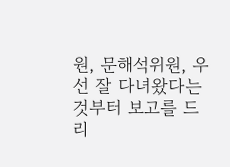원, 문해석위원, 우선 잘 다녀왔다는 것부터 보고를 드리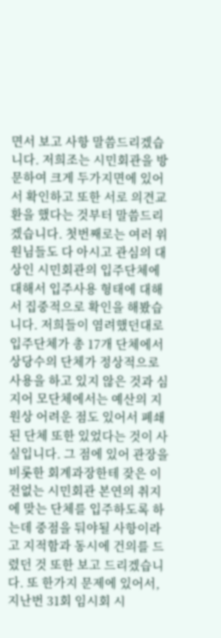면서 보고 사항 말씀드리겠습니다. 저희조는 시민회관을 방문하여 크게 두가지면에 있어서 확인하고 또한 서로 의견교환을 했다는 것부터 말씀드리겠습니다. 첫번째로는 여러 위원님들도 다 아시고 관심의 대상인 시민회관의 입주단체에 대해서 입주사용 형태에 대해서 집중적으로 확인을 해봤습니다. 저희들이 염려했던대로 입주단체가 총 17개 단체에서 상당수의 단체가 정상적으로 사용을 하고 있지 않은 것과 심지어 모단체에서는 예산의 지원상 어려운 점도 있어서 폐쇄된 단체 또한 있었다는 것이 사실입니다. 그 점에 있어 관장을 비롯한 회계과장한테 잦은 이전없는 시민회관 본연의 취지에 맞는 단체를 입주하도록 하는데 중점을 둬야될 사항이라고 지적함과 동시에 건의를 드렸던 것 또한 보고 드리겠습니다. 또 한가지 문제에 있어서, 지난번 31회 임시회 시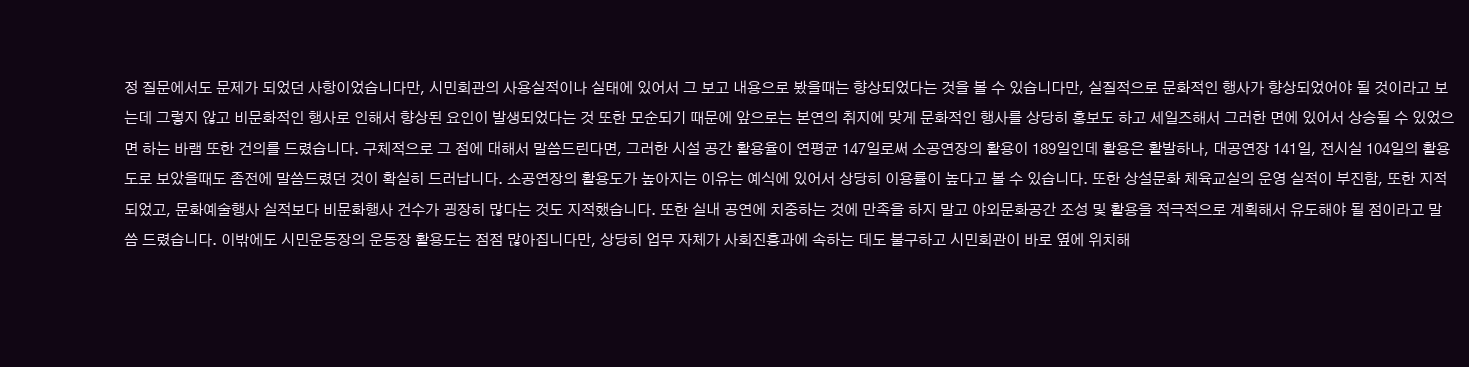정 질문에서도 문제가 되었던 사항이었습니다만, 시민회관의 사용실적이나 실태에 있어서 그 보고 내용으로 봤을때는 향상되었다는 것을 볼 수 있습니다만, 실질적으로 문화적인 행사가 향상되었어야 될 것이라고 보는데 그렇지 않고 비문화적인 행사로 인해서 향상된 요인이 발생되었다는 것 또한 모순되기 때문에 앞으로는 본연의 취지에 맞게 문화적인 행사를 상당히 홍보도 하고 세일즈해서 그러한 면에 있어서 상승될 수 있었으면 하는 바램 또한 건의를 드렸습니다. 구체적으로 그 점에 대해서 말씀드린다면, 그러한 시설 공간 활용율이 연평균 147일로써 소공연장의 활용이 189일인데 활용은 활발하나, 대공연장 141일, 전시실 104일의 활용도로 보았을때도 좀전에 말씀드렸던 것이 확실히 드러납니다. 소공연장의 활용도가 높아지는 이유는 예식에 있어서 상당히 이용률이 높다고 볼 수 있습니다. 또한 상설문화 체육교실의 운영 실적이 부진함, 또한 지적되었고, 문화예술행사 실적보다 비문화행사 건수가 굉장히 많다는 것도 지적했습니다. 또한 실내 공연에 치중하는 것에 만족을 하지 말고 야외문화공간 조성 및 활용을 적극적으로 계획해서 유도해야 될 점이라고 말씀 드렸습니다. 이밖에도 시민운동장의 운동장 활용도는 점점 많아집니다만, 상당히 업무 자체가 사회진흥과에 속하는 데도 불구하고 시민회관이 바로 옆에 위치해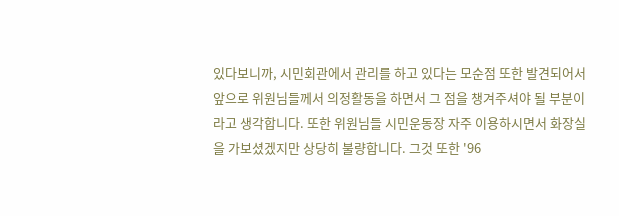있다보니까, 시민회관에서 관리를 하고 있다는 모순점 또한 발견되어서 앞으로 위원님들께서 의정활동을 하면서 그 점을 챙겨주셔야 될 부분이라고 생각합니다. 또한 위원님들 시민운동장 자주 이용하시면서 화장실을 가보셨겠지만 상당히 불량합니다. 그것 또한 '96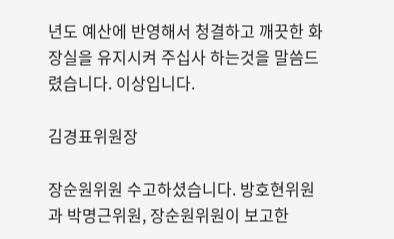년도 예산에 반영해서 청결하고 깨끗한 화장실을 유지시켜 주십사 하는것을 말씀드렸습니다. 이상입니다.

김경표위원장

장순원위원 수고하셨습니다. 방호현위원과 박명근위원, 장순원위원이 보고한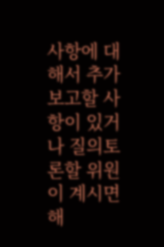사항에 대해서 추가보고할 사항이 있거나 질의토론할 위원이 계시면 해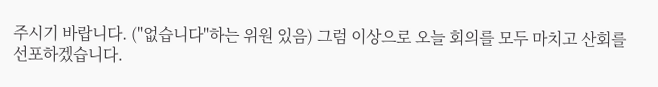주시기 바랍니다. ("없습니다"하는 위원 있음) 그럼 이상으로 오늘 회의를 모두 마치고 산회를 선포하겠습니다.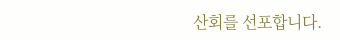산회를 선포합니다.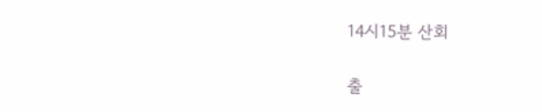14시15분 산회

출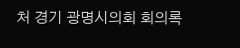처 경기 광명시의회 회의록